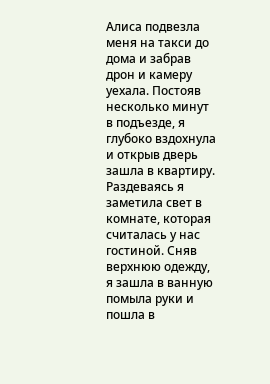Алиса подвезла меня на такси до дома и забрав дрон и камеру уехала. Постояв несколько минут в подъезде, я глубоко вздохнула и открыв дверь зашла в квартиру.
Раздеваясь я заметила свет в комнате, которая считалась у нас гостиной. Сняв верхнюю одежду, я зашла в ванную помыла руки и пошла в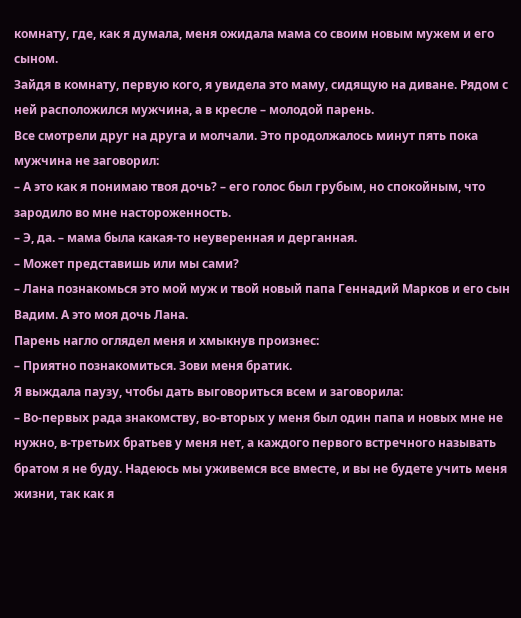комнату, где, как я думала, меня ожидала мама со своим новым мужем и его сыном.
Зайдя в комнату, первую кого, я увидела это маму, сидящую на диване. Рядом с ней расположился мужчина, а в кресле – молодой парень.
Все смотрели друг на друга и молчали. Это продолжалось минут пять пока мужчина не заговорил:
– А это как я понимаю твоя дочь? – его голос был грубым, но спокойным, что зародило во мне настороженность.
– Э, да. – мама была какая-то неуверенная и дерганная.
– Может представишь или мы сами?
– Лана познакомься это мой муж и твой новый папа Геннадий Марков и его сын Вадим. А это моя дочь Лана.
Парень нагло оглядел меня и хмыкнув произнес:
– Приятно познакомиться. Зови меня братик.
Я выждала паузу, чтобы дать выговориться всем и заговорила:
– Во-первых рада знакомству, во-вторых у меня был один папа и новых мне не нужно, в-третьих братьев у меня нет, а каждого первого встречного называть братом я не буду. Надеюсь мы уживемся все вместе, и вы не будете учить меня жизни, так как я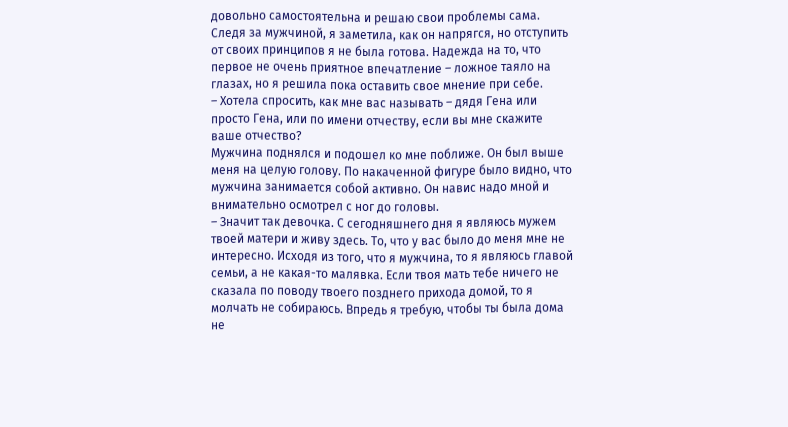довольно самостоятельна и решаю свои проблемы сама.
Следя за мужчиной, я заметила, как он напрягся, но отступить от своих принципов я не была готова. Надежда на то, что первое не очень приятное впечатление – ложное таяло на глазах, но я решила пока оставить свое мнение при себе.
– Хотела спросить, как мне вас называть – дядя Гена или просто Гена, или по имени отчеству, если вы мне скажите ваше отчество?
Мужчина поднялся и подошел ко мне поближе. Он был выше меня на целую голову. По накаченной фигуре было видно, что мужчина занимается собой активно. Он навис надо мной и внимательно осмотрел с ног до головы.
– Значит так девочка. С сегодняшнего дня я являюсь мужем твоей матери и живу здесь. То, что у вас было до меня мне не интересно. Исходя из того, что я мужчина, то я являюсь главой семьи, а не какая-то малявка. Если твоя мать тебе ничего не сказала по поводу твоего позднего прихода домой, то я молчать не собираюсь. Впредь я требую, чтобы ты была дома не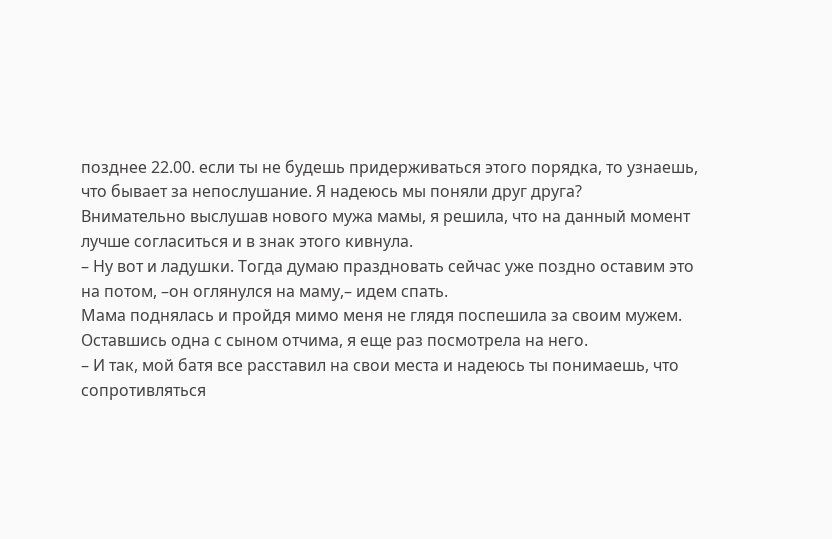позднее 22.00. если ты не будешь придерживаться этого порядка, то узнаешь, что бывает за непослушание. Я надеюсь мы поняли друг друга?
Внимательно выслушав нового мужа мамы, я решила, что на данный момент лучше согласиться и в знак этого кивнула.
– Ну вот и ладушки. Тогда думаю праздновать сейчас уже поздно оставим это на потом, –он оглянулся на маму,– идем спать.
Мама поднялась и пройдя мимо меня не глядя поспешила за своим мужем.
Оставшись одна с сыном отчима, я еще раз посмотрела на него.
– И так, мой батя все расставил на свои места и надеюсь ты понимаешь, что сопротивляться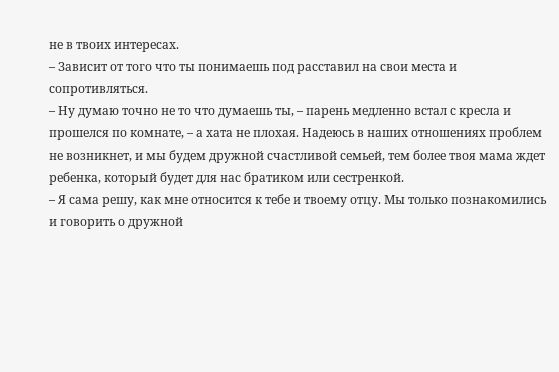не в твоих интересах.
– Зависит от того что ты понимаешь под расставил на свои места и сопротивляться.
– Ну думаю точно не то что думаешь ты, – парень медленно встал с кресла и прошелся по комнате, – а хата не плохая. Надеюсь в наших отношениях проблем не возникнет, и мы будем дружной счастливой семьей, тем более твоя мама ждет ребенка, который будет для нас братиком или сестренкой.
– Я сама решу, как мне относится к тебе и твоему отцу. Мы только познакомились и говорить о дружной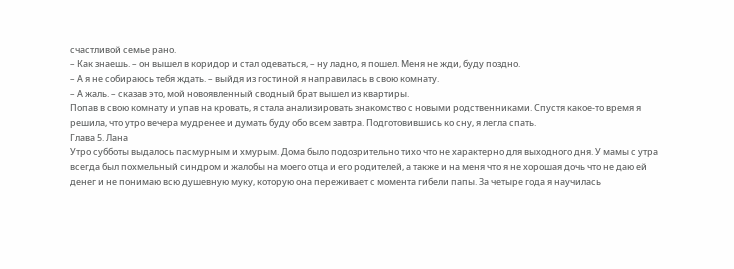счастливой семье рано.
– Как знаешь. – он вышел в коридор и стал одеваться, – ну ладно, я пошел. Меня не жди, буду поздно.
– А я не собираюсь тебя ждать. – выйдя из гостиной я направилась в свою комнату.
– А жаль. – сказав это, мой новоявленный сводный брат вышел из квартиры.
Попав в свою комнату и упав на кровать, я стала анализировать знакомство с новыми родственниками. Спустя какое-то время я решила, что утро вечера мудренее и думать буду обо всем завтра. Подготовившись ко сну, я легла спать.
Глава 5. Лана
Утро субботы выдалось пасмурным и хмурым. Дома было подозрительно тихо что не характерно для выходного дня. У мамы с утра всегда был похмельный синдром и жалобы на моего отца и его родителей, а также и на меня что я не хорошая дочь что не даю ей денег и не понимаю всю душевную муку, которую она переживает с момента гибели папы. За четыре года я научилась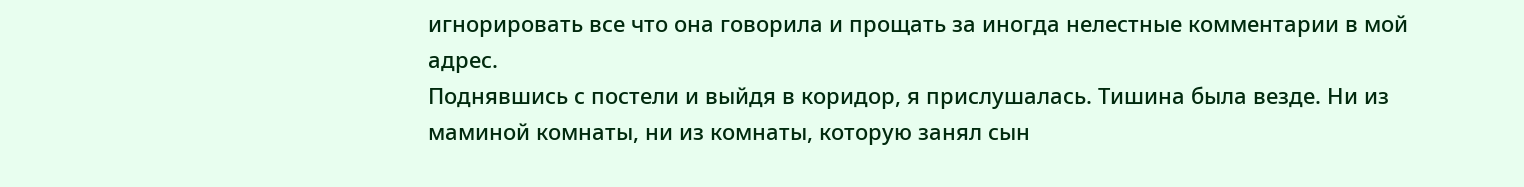игнорировать все что она говорила и прощать за иногда нелестные комментарии в мой адрес.
Поднявшись с постели и выйдя в коридор, я прислушалась. Тишина была везде. Ни из маминой комнаты, ни из комнаты, которую занял сын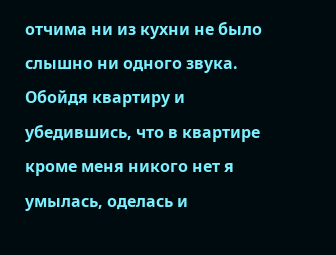отчима ни из кухни не было слышно ни одного звука.
Обойдя квартиру и убедившись, что в квартире кроме меня никого нет я умылась, оделась и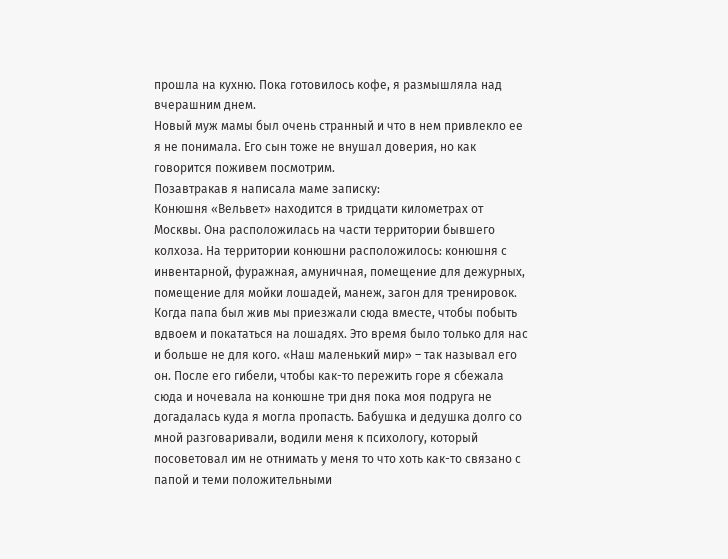прошла на кухню. Пока готовилось кофе, я размышляла над вчерашним днем.
Новый муж мамы был очень странный и что в нем привлекло ее я не понимала. Его сын тоже не внушал доверия, но как говорится поживем посмотрим.
Позавтракав я написала маме записку:
Конюшня «Вельвет» находится в тридцати километрах от Москвы. Она расположилась на части территории бывшего колхоза. На территории конюшни расположилось: конюшня с инвентарной, фуражная, амуничная, помещение для дежурных, помещение для мойки лошадей, манеж, загон для тренировок.
Когда папа был жив мы приезжали сюда вместе, чтобы побыть вдвоем и покататься на лошадях. Это время было только для нас и больше не для кого. «Наш маленький мир» – так называл его он. После его гибели, чтобы как-то пережить горе я сбежала сюда и ночевала на конюшне три дня пока моя подруга не догадалась куда я могла пропасть. Бабушка и дедушка долго со мной разговаривали, водили меня к психологу, который посоветовал им не отнимать у меня то что хоть как-то связано с папой и теми положительными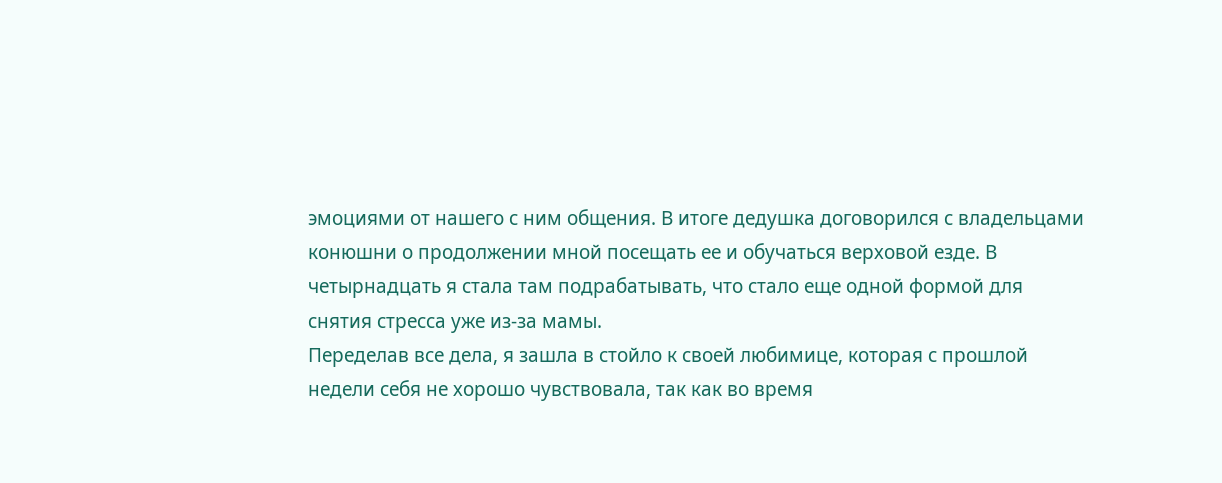эмоциями от нашего с ним общения. В итоге дедушка договорился с владельцами конюшни о продолжении мной посещать ее и обучаться верховой езде. В четырнадцать я стала там подрабатывать, что стало еще одной формой для снятия стресса уже из-за мамы.
Переделав все дела, я зашла в стойло к своей любимице, которая с прошлой недели себя не хорошо чувствовала, так как во время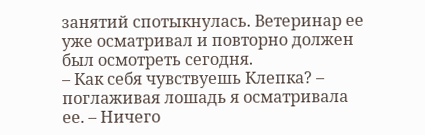занятий спотыкнулась. Ветеринар ее уже осматривал и повторно должен был осмотреть сегодня.
– Как себя чувствуешь Клепка? – поглаживая лошадь я осматривала ее. – Ничего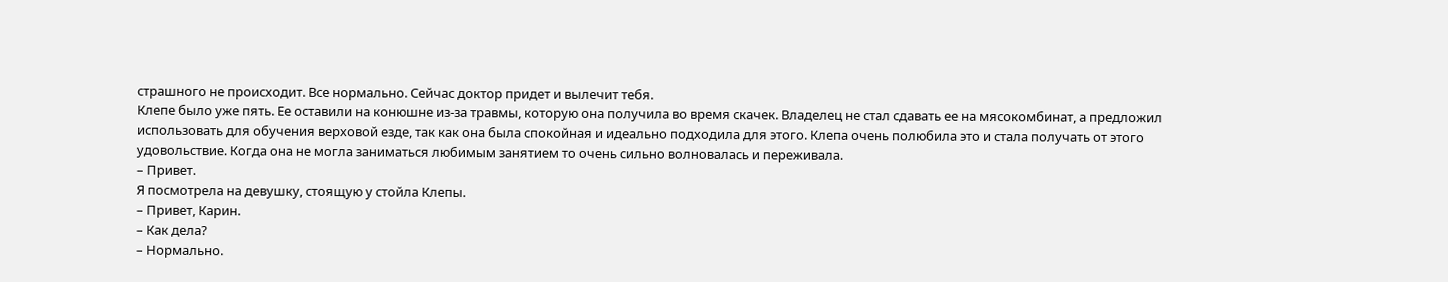страшного не происходит. Все нормально. Сейчас доктор придет и вылечит тебя.
Клепе было уже пять. Ее оставили на конюшне из-за травмы, которую она получила во время скачек. Владелец не стал сдавать ее на мясокомбинат, а предложил использовать для обучения верховой езде, так как она была спокойная и идеально подходила для этого. Клепа очень полюбила это и стала получать от этого удовольствие. Когда она не могла заниматься любимым занятием то очень сильно волновалась и переживала.
– Привет.
Я посмотрела на девушку, стоящую у стойла Клепы.
– Привет, Карин.
– Как дела?
– Нормально.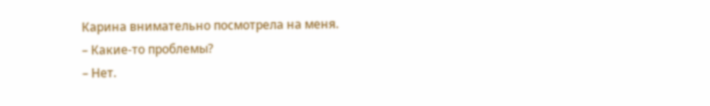Карина внимательно посмотрела на меня.
– Какие-то проблемы?
– Нет.